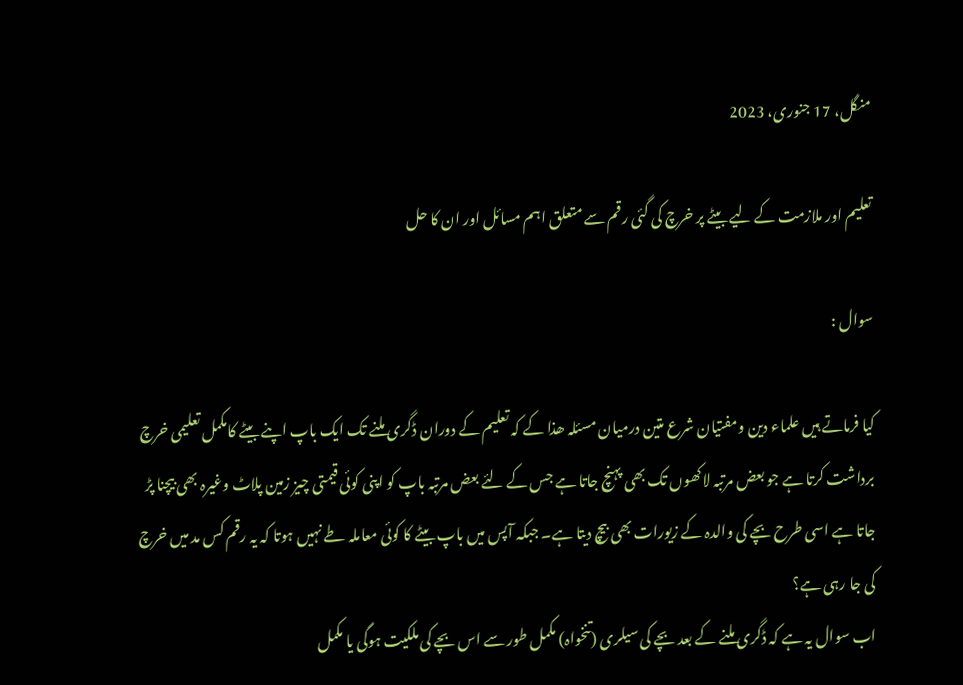منگل، 17 جنوری، 2023

تعلیم اور ملازمت کے لیے بیٹے پر خرچ کی گئی رقم سے متعلق اہم مسائل اور ان کا حل

سوال :

کیا فرماتے ہیں علماء دین ومفتیان شرع متین درمیان مسئلہ ھذا کے کہ تعلیم کے دوران ڈگری ملنے تک ایک باپ اپنے بیٹے کامکمل تعلیمی خرچ برداشت کرتا ہے جو بعض مرتبہ لاکھوں تک بھی پہنچ جاتا ہے جس کے لئے بعض مرتبہ باپ کو اپنی کوئی قیمتی چیز زمین پلاٹ وغیرہ بھی بیچنا پڑ جاتا ہے اسی طرح بچے کی والدہ کے زیورات بھی بیچ دیتا ہے۔ جبکہ آپس میں باپ بیٹے کا کوئی معاملہ طے نہیں ہوتا کہ یہ رقم کس مد میں خرچ کی جا رہی ہے؟
اب سوال یہ ہے کہ ڈگری ملنے کے بعد بچے کی سیلری (تنخواہ) مکمل طور سے اس بچے کی ملکیت ہوگی یا مکمل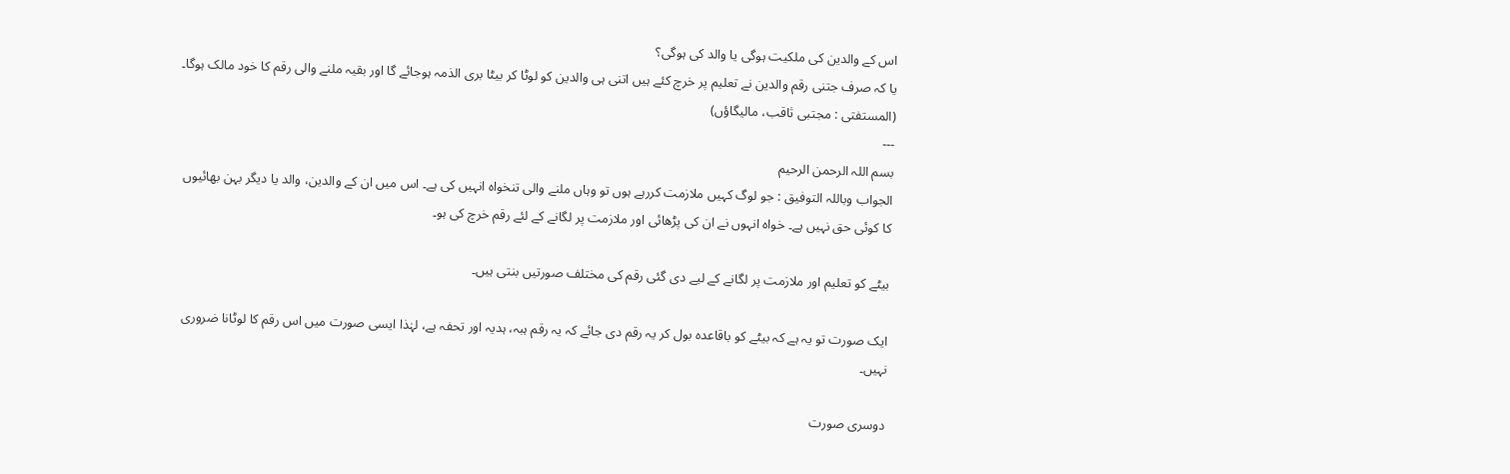اس کے والدین کی ملکیت ہوگی یا والد کی ہوگی؟
یا کہ صرف جتنی رقم والدین نے تعلیم پر خرچ کئے ہیں اتنی ہی والدین کو لوٹا کر بیٹا بری الذمہ ہوجائے گا اور بقیہ ملنے والی رقم کا خود مالک ہوگا۔
(المستفتی : مجتبی ثاقب، مالیگاؤں)
---
بسم اللہ الرحمن الرحیم
الجواب وباللہ التوفيق : جو لوگ کہیں ملازمت کررہے ہوں تو وہاں ملنے والی تنخواہ انہیں کی ہے۔ اس میں ان کے والدین، والد یا دیگر بہن بھائیوں کا کوئی حق نہیں ہے۔ خواہ انہوں نے ان کی پڑھائی اور ملازمت پر لگانے کے لئے رقم خرچ کی ہو۔

بیٹے کو تعلیم اور ملازمت پر لگانے کے لیے دی گئی رقم کی مختلف صورتیں بنتی ہیں۔

ایک صورت تو یہ ہے کہ بیٹے کو باقاعدہ بول کر یہ رقم دی جائے کہ یہ رقم ہبہ، ہدیہ اور تحفہ ہے، لہٰذا ایسی صورت میں اس رقم کا لوٹانا ضروری نہیں۔

دوسری صورت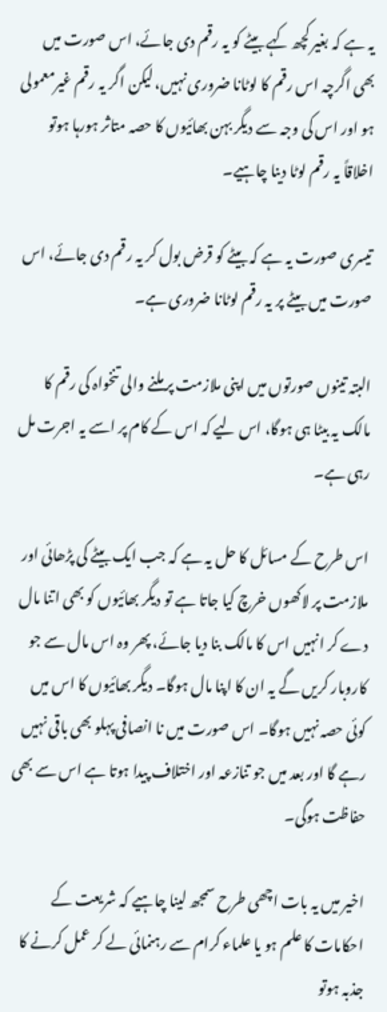یہ ہے کہ بغیر کچھ کہے بیٹے کو یہ رقم دی جائے، اس صورت میں بھی اگرچہ اس رقم کا لوٹانا ضروری نہیں، لیکن اگر یہ رقم غیرمعمولی ہو اور اس کی وجہ سے دیگر بہن بھائیوں کا حصہ متاثر ہورہا ہوتو اخلاقاً یہ رقم لوٹا دینا چاہیے۔

تیسری صورت یہ ہے کہ بیٹے کو قرض بول کر یہ رقم دی جائے، اس صورت میں بیٹے پر یہ رقم لوٹانا ضروری ہے۔

البتہ تینوں صورتوں میں اپنی ملازمت پر ملنے والی تنخواہ کی رقم کا مالک یہ بیٹا ہی ہوگا، اس لیے کہ اس کے کام پر اسے یہ اجرت مل رہی ہے۔

اس طرح کے مسائل کا حل یہ ہے کہ جب ایک بیٹے کی پڑھائی اور ملازمت پر لاکھوں خرچ کیا جاتا ہے تو دیگر بھائیوں کو بھی اتنا مال دے کر انہیں اس کا مالک بنا دیا جائے، پھر وہ اس مال سے جو کاروبار کریں گے یہ ان کا اپنا مال ہوگا۔ دیگر بھائیوں کا اس میں کوئی حصہ نہیں ہوگا۔ اس صورت میں نا انصافی پہلو بھی باقی نہیں رہے گا اور بعد میں جو تنازعہ اور اختلاف پیدا ہوتا ہے اس سے بھی حفاظت ہوگی۔

اخیر میں یہ بات اچھی طرح سمجھ لینا چاہیے کہ شریعت کے احکامات کا علم ہو یا علماء کرام سے رہنمائی لے کر عمل کرنے کا جذبہ ہوتو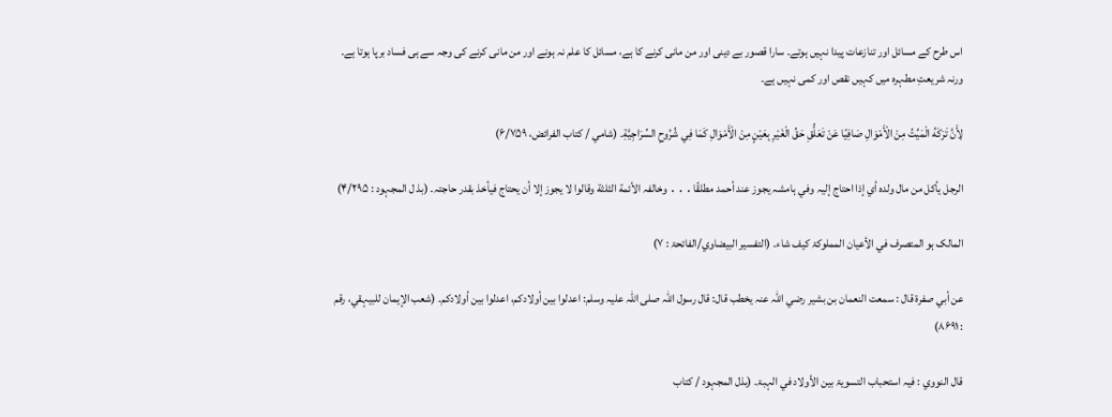اس طرح کے مسائل اور تنازعات پیدا نہیں ہوتے۔ سارا قصور بے دینی اور من مانی کرنے کا ہے، مسائل کا علم نہ ہونے اور من مانی کرنے کی وجہ سے ہی فساد برپا ہوتا ہے۔ ورنہ شریعتِ مطہرہ میں کہیں نقص اور کمی نہیں ہے۔

لِأَنَّ تَرَكَهُ الْمَيِّتُ مِنْ الْأَمْوَالِ صَافِيًا عَنْ تَعَلُّقِ حَقِّ الْغَيْرِ بِعَيْنٍ مِنْ الْأَمْوَالِ كَمَا فِي شُرُوحِ السِّرَاجِيَّةِ۔ (شامي / کتاب الفرائض، ۶/۷۵۹)

الرجل یأکل من مال ولدہ أي إذا احتاج إلیہ وفي ہامشہ یجوز عند أحمد مطلقًا․․․ وخالفہ الأئمة الثلثة وقالوا لا یجوز إلا أن یحتاج فیأخذ بقدر حاجتہ۔ (بذ ل المجہود : ۴/۲۹۵)

المالک ہو المتصرف في الأعیان المملوکۃ کیف شاء۔ (التفسیر البیضاوي/الفاتحۃ : ۷)

عن أبي صفرۃ قال : سمعت النعمان بن بشیر رضي اللّٰہ عنہ یخطب قال: قال رسول اللّٰہ صلی اللّٰہ علیہ وسلم: اعدلوا بین أولادکم، اعدلوا بین أولادکم۔ (شعب الإیمان للبیہقي، رقم : ۸۶۹۱)

قال النووي : فیہ استحباب التسویۃ بین الأولاد في الہبۃ۔ (بذل المجہود / کتاب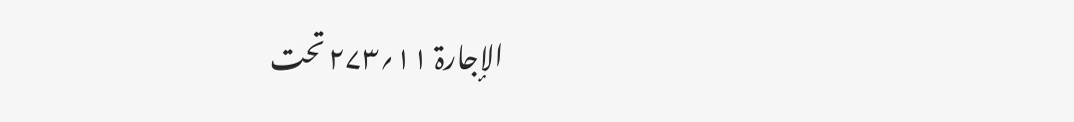الإجارۃ ۱۱؍۲۷۳ تحت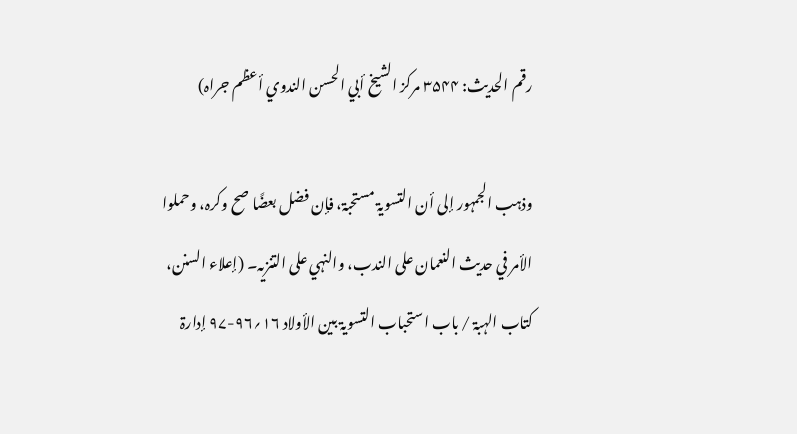رقم الحدیث: ۳۵۴۴ مرکز الشیخ أبي الحسن الندوي أعظم جراہ)

وذہب الجمہور إلی أن التسویۃ مستحبۃ، فإن فضل بعضًا صح وکرہ، وحملوا الأمر في حدیث النعمان علی الندب، والنہي علی التنزیہ۔ (إعلاء السنن، کتاب الہبۃ / باب استحباب التسویۃ بین الأولاد ۱۶؍۹۶-۹۷ إدارۃ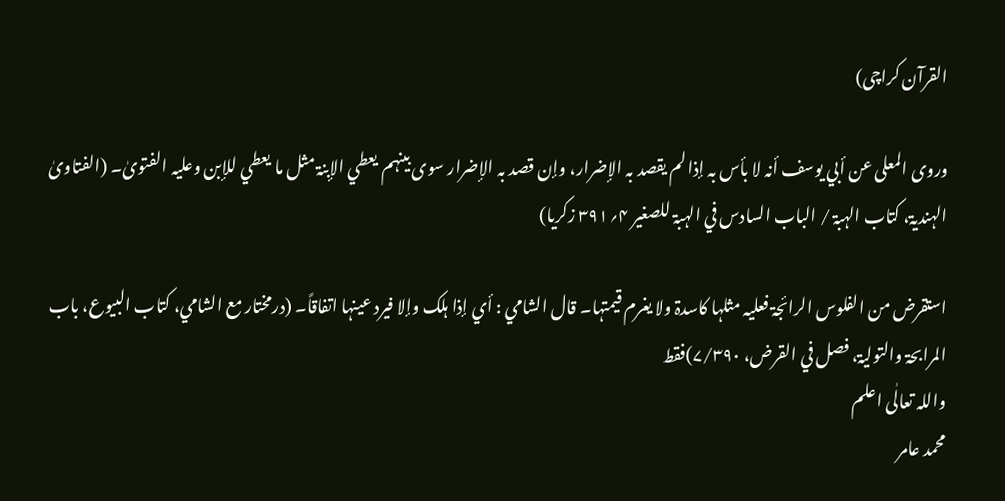القرآن کراچی)

وروی المعلی عن أبي یوسف أنہ لا بأس بہ إذا لم یقصد بہ الإضرار، وإن قصد بہ الإضرار سوی بینہم یعطي الإبنۃ مثل ما یعطي للإبن وعلیہ الفتویٰ۔ (الفتاویٰ الہندیۃ، کتاب الہبۃ / الباب السادس في الہبۃ للصغیر ۴؍۳۹۱ زکریا)

استقرض من الفلوس الرائجۃ فعلیہ مثلہا کاسدۃ ولا یغرم قیمتہا۔ قال الشامي : أي إذا ہلک وإلا فیرد عینہا اتفاقاً۔ (درمختار مع الشامي، کتاب البیوع، باب المرابحۃ والتولیۃ، فصل في القرض، ۷/۳۹۰)فقط
واللہ تعالٰی اعلم
محمد عامر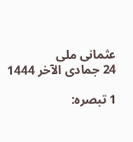عثمانی ملی
24 جمادی الآخر 1444

1 تبصرہ: